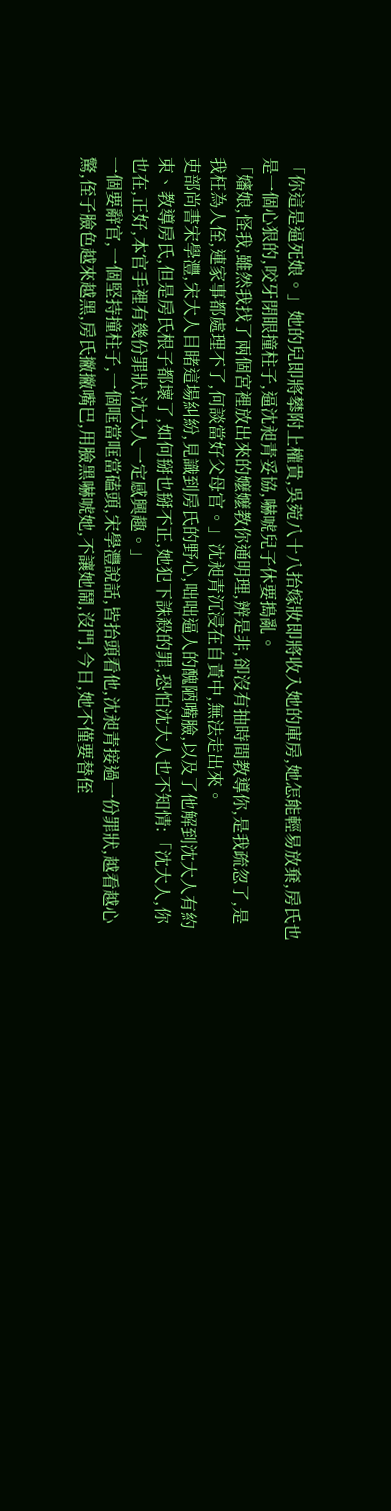「你這是逼死娘。」她的兒即將攀附上權貴,吳菀八十八抬嫁妝即將收入她的庫房,她怎能輕易放棄,房氏也是一個心狠的,咬牙閉眼撞柱子,逼沈昶青妥協,嚇唬兒子休要搗亂。
「嬸娘,怪我,雖然我找了兩個宮裡放出來的嬤嬤教你通明理,辨是非,卻沒有抽時間教導你,是我疏忽了,是我枉為人侄,連家事都處理不了,何談當好父母官。」沈昶青沉浸在自責中,無法走出來。
吏部尚書宋學灃,宋大人目睹這場糾紛,見識到房氏的野心,咄咄逼人的醜陋嘴臉,以及了他解到沈大人有約束、教導房氏,但是房氏根子都壞了,如何掰也掰不正,她犯下誅殺的罪,恐怕沈大人也不知情:「沈大人,你也在,正好,本官手裡有幾份罪狀,沈大人一定感興趣。」
一個要辭官,一個堅持撞柱子,一個哐當哐當磕頭,宋學灃說話,皆抬頭看他,沈昶青接過一份罪狀,越看越心驚,侄子臉色越來越黑,房氏撇撇嘴巴,用臉黑嚇唬她,不讓她鬧,沒門,今日,她不僅要替侄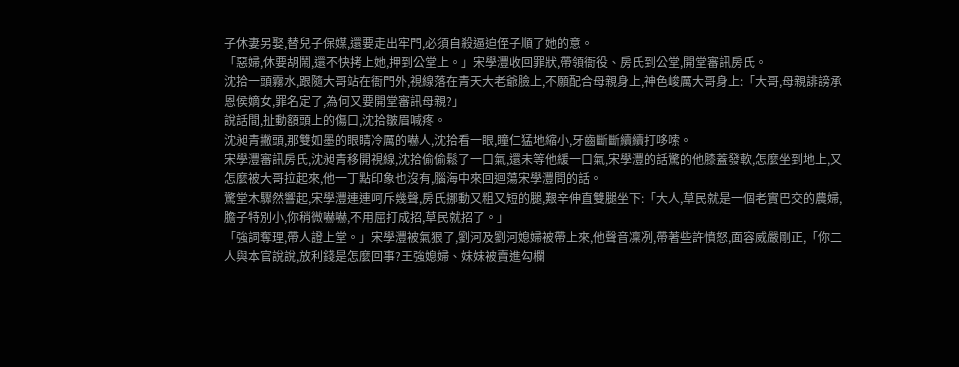子休妻另娶,替兒子保媒,還要走出牢門,必須自殺逼迫侄子順了她的意。
「惡婦,休要胡鬧,還不快拷上她,押到公堂上。」宋學灃收回罪狀,帶領衙役、房氏到公堂,開堂審訊房氏。
沈拾一頭霧水,跟隨大哥站在衙門外,視線落在青天大老爺臉上,不願配合母親身上,神色峻厲大哥身上:「大哥,母親誹謗承恩侯嫡女,罪名定了,為何又要開堂審訊母親?」
說話間,扯動額頭上的傷口,沈拾皺眉喊疼。
沈昶青撇頭,那雙如墨的眼睛冷厲的嚇人,沈拾看一眼,瞳仁猛地縮小,牙齒斷斷續續打哆嗦。
宋學灃審訊房氏,沈昶青移開視線,沈拾偷偷鬆了一口氣,還未等他緩一口氣,宋學灃的話驚的他膝蓋發軟,怎麼坐到地上,又怎麼被大哥拉起來,他一丁點印象也沒有,腦海中來回迴蕩宋學灃問的話。
驚堂木驟然響起,宋學灃連連呵斥幾聲,房氏挪動又粗又短的腿,艱辛伸直雙腿坐下:「大人,草民就是一個老實巴交的農婦,膽子特別小,你稍微嚇嚇,不用屈打成招,草民就招了。」
「強詞奪理,帶人證上堂。」宋學灃被氣狠了,劉河及劉河媳婦被帶上來,他聲音凜冽,帶著些許憤怒,面容威嚴剛正,「你二人與本官說說,放利錢是怎麼回事?王強媳婦、妹妹被賣進勾欄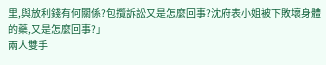里,與放利錢有何關係?包攬訴訟又是怎麼回事?沈府表小姐被下敗壞身體的藥,又是怎麼回事?」
兩人雙手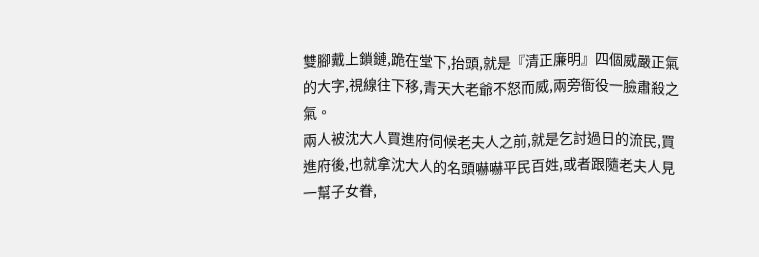雙腳戴上鎖鏈,跪在堂下,抬頭,就是『清正廉明』四個威嚴正氣的大字,視線往下移,青天大老爺不怒而威,兩旁衙役一臉肅殺之氣。
兩人被沈大人買進府伺候老夫人之前,就是乞討過日的流民,買進府後,也就拿沈大人的名頭嚇嚇平民百姓,或者跟隨老夫人見一幫子女眷,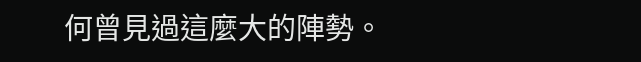何曾見過這麼大的陣勢。